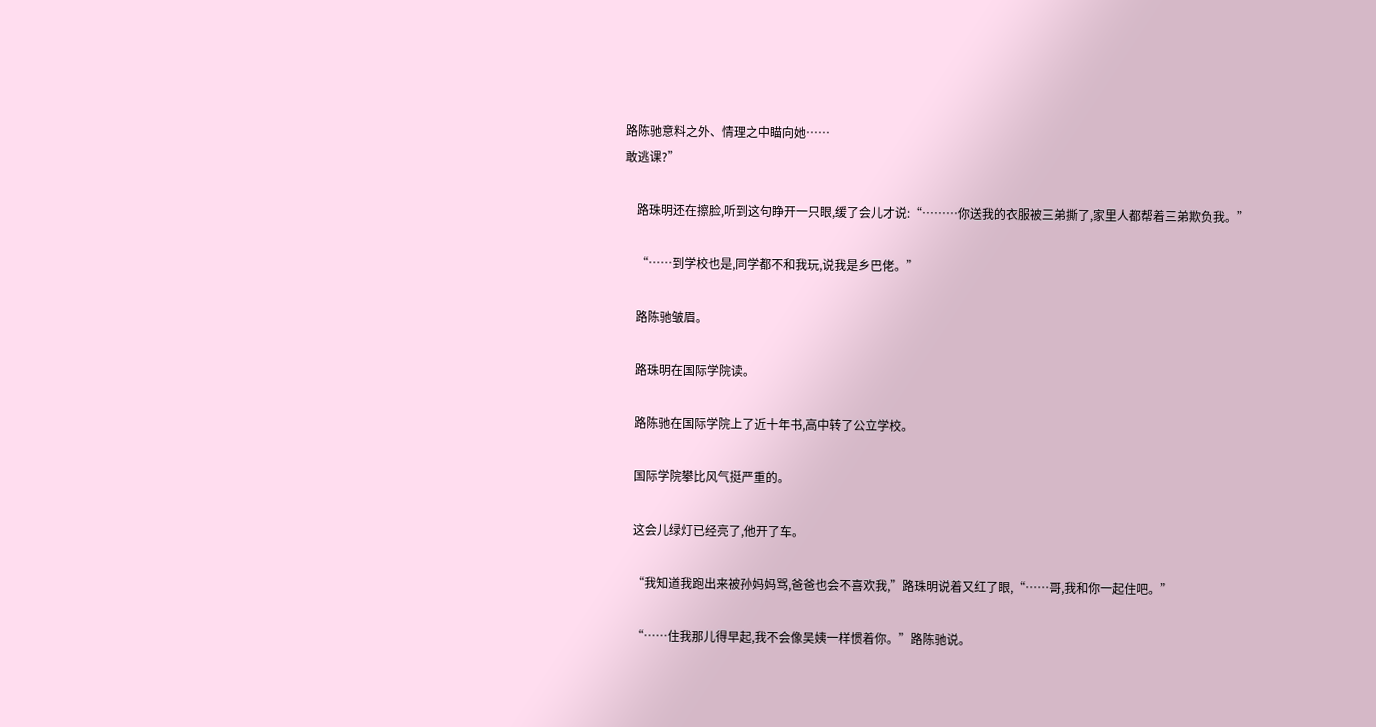路陈驰意料之外、情理之中瞄向她……
敢逃课?”

    路珠明还在擦脸,听到这句睁开一只眼,缓了会儿才说:“………你送我的衣服被三弟撕了,家里人都帮着三弟欺负我。”

    “……到学校也是,同学都不和我玩,说我是乡巴佬。”

    路陈驰皱眉。

    路珠明在国际学院读。

    路陈驰在国际学院上了近十年书,高中转了公立学校。

    国际学院攀比风气挺严重的。

    这会儿绿灯已经亮了,他开了车。

    “我知道我跑出来被孙妈妈骂,爸爸也会不喜欢我,”路珠明说着又红了眼,“……哥,我和你一起住吧。”

    “……住我那儿得早起,我不会像吴姨一样惯着你。”路陈驰说。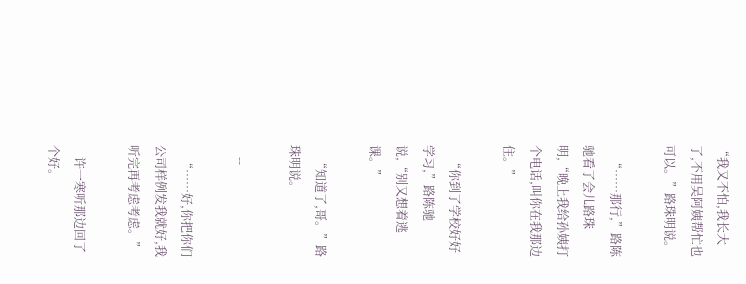“我又不怕,我长大了,不用吴阿姨帮忙也可以。”路珠明说。

    “……那行,”路陈驰看了会儿路珠明,“晚上我给孙姨打个电话,叫你在我那边住。”

    “你到了学校好好学习,”路陈驰说,“别又想着逃课。”

    “知道了,哥。”路珠明说。

    --

    “……好,你把你们公司样例发我就好,我听完再考虑考虑。”

    许一寒听那边回了个好。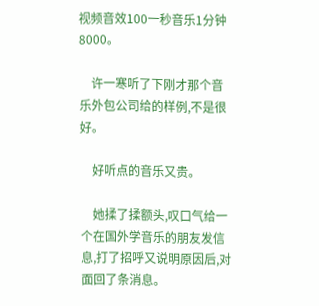视频音效100一秒音乐1分钟8000。

    许一寒听了下刚才那个音乐外包公司给的样例,不是很好。

    好听点的音乐又贵。

    她揉了揉额头,叹口气给一个在国外学音乐的朋友发信息,打了招呼又说明原因后,对面回了条消息。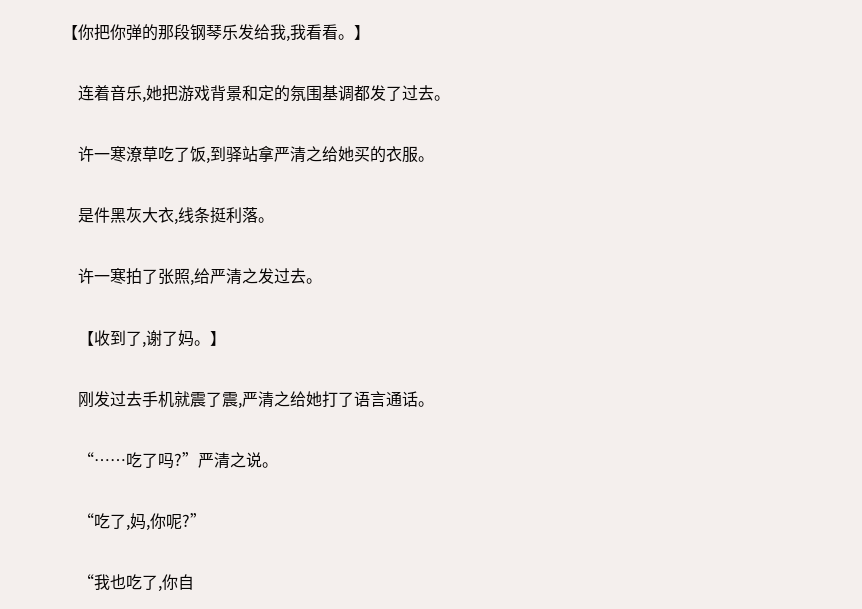【你把你弹的那段钢琴乐发给我,我看看。】

    连着音乐,她把游戏背景和定的氛围基调都发了过去。

    许一寒潦草吃了饭,到驿站拿严清之给她买的衣服。

    是件黑灰大衣,线条挺利落。

    许一寒拍了张照,给严清之发过去。

    【收到了,谢了妈。】

    刚发过去手机就震了震,严清之给她打了语言通话。

    “……吃了吗?”严清之说。

    “吃了,妈,你呢?”

    “我也吃了,你自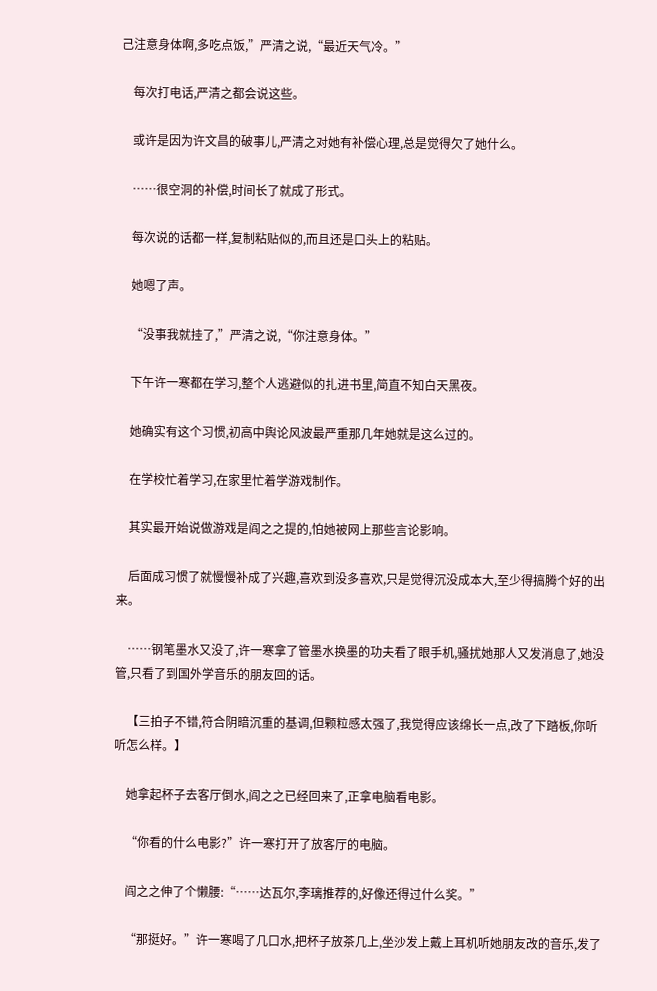己注意身体啊,多吃点饭,”严清之说,“最近天气冷。”

    每次打电话,严清之都会说这些。

    或许是因为许文昌的破事儿,严清之对她有补偿心理,总是觉得欠了她什么。

    ……很空洞的补偿,时间长了就成了形式。

    每次说的话都一样,复制粘贴似的,而且还是口头上的粘贴。

    她嗯了声。

    “没事我就挂了,”严清之说,“你注意身体。”

    下午许一寒都在学习,整个人逃避似的扎进书里,简直不知白天黑夜。

    她确实有这个习惯,初高中舆论风波最严重那几年她就是这么过的。

    在学校忙着学习,在家里忙着学游戏制作。

    其实最开始说做游戏是阎之之提的,怕她被网上那些言论影响。

    后面成习惯了就慢慢补成了兴趣,喜欢到没多喜欢,只是觉得沉没成本大,至少得搞腾个好的出来。

    ……钢笔墨水又没了,许一寒拿了管墨水换墨的功夫看了眼手机,骚扰她那人又发消息了,她没管,只看了到国外学音乐的朋友回的话。

    【三拍子不错,符合阴暗沉重的基调,但颗粒感太强了,我觉得应该绵长一点,改了下踏板,你听听怎么样。】

    她拿起杯子去客厅倒水,阎之之已经回来了,正拿电脑看电影。

    “你看的什么电影?”许一寒打开了放客厅的电脑。

    阎之之伸了个懒腰:“……达瓦尔,李璃推荐的,好像还得过什么奖。”

    “那挺好。”许一寒喝了几口水,把杯子放茶几上,坐沙发上戴上耳机听她朋友改的音乐,发了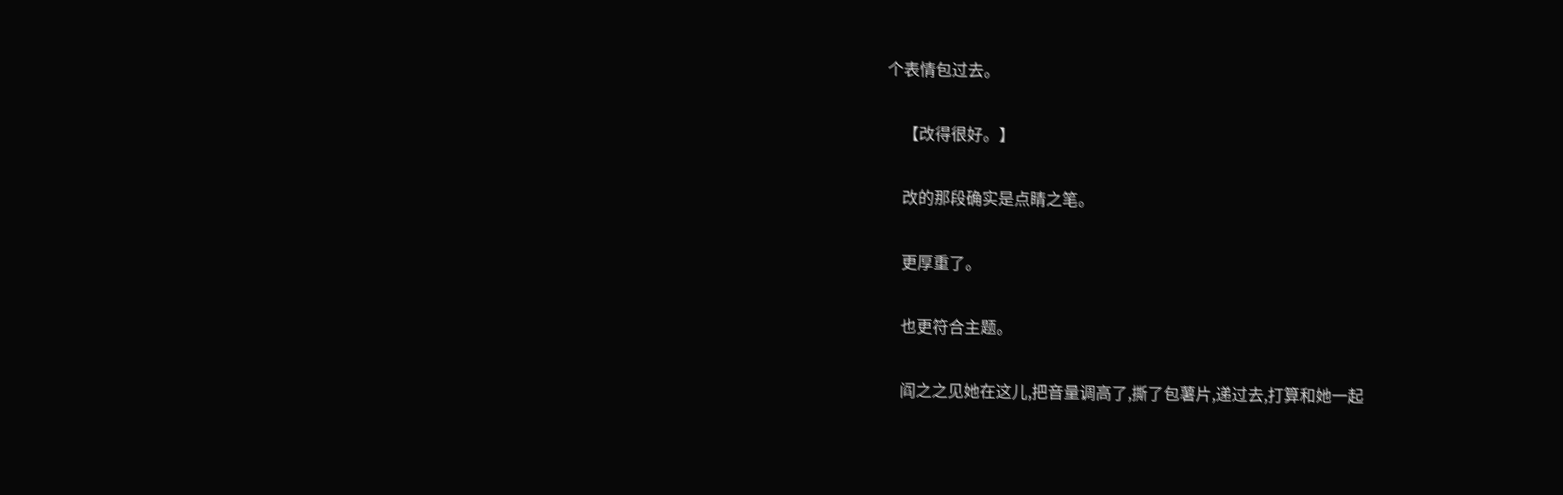个表情包过去。

    【改得很好。】

    改的那段确实是点睛之笔。

    更厚重了。

    也更符合主题。

    阎之之见她在这儿,把音量调高了,撕了包薯片,递过去,打算和她一起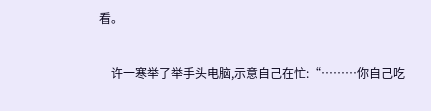看。

    许一寒举了举手头电脑,示意自己在忙:“………你自己吃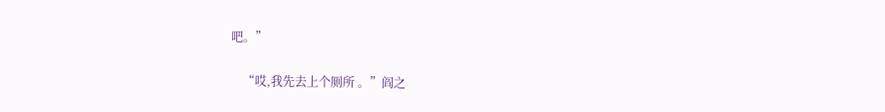吧。”

    “哎,我先去上个厕所 。”阎之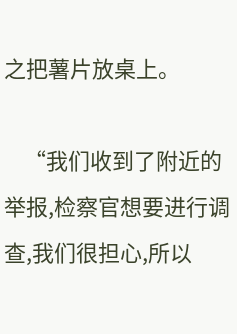之把薯片放桌上。

    “我们收到了附近的举报,检察官想要进行调查,我们很担心,所以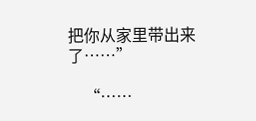把你从家里带出来了……”

    “……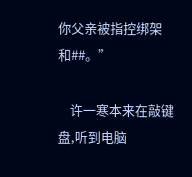你父亲被指控绑架和##。”

    许一寒本来在敲键盘,听到电脑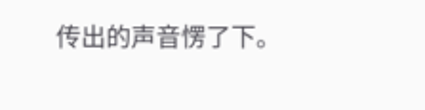传出的声音愣了下。